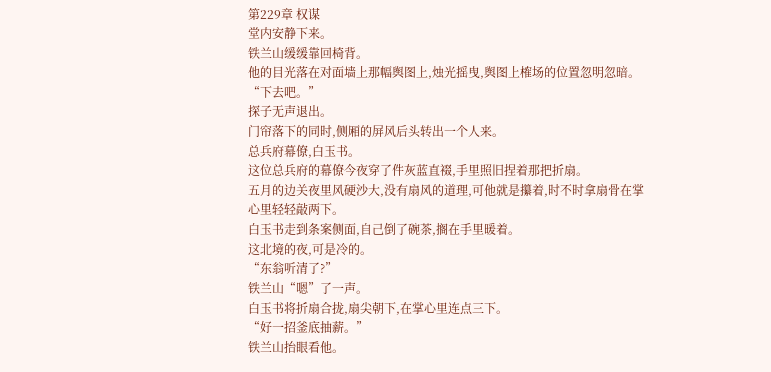第229章 权谋
堂内安静下来。
铁兰山缓缓靠回椅背。
他的目光落在对面墙上那幅舆图上,烛光摇曳,舆图上榷场的位置忽明忽暗。
“下去吧。”
探子无声退出。
门帘落下的同时,侧厢的屏风后头转出一个人来。
总兵府幕僚,白玉书。
这位总兵府的幕僚今夜穿了件灰蓝直裰,手里照旧捏着那把折扇。
五月的边关夜里风硬沙大,没有扇风的道理,可他就是攥着,时不时拿扇骨在掌心里轻轻敲两下。
白玉书走到条案侧面,自己倒了碗茶,搁在手里暖着。
这北境的夜,可是冷的。
“东翁听清了?”
铁兰山“嗯”了一声。
白玉书将折扇合拢,扇尖朝下,在掌心里连点三下。
“好一招釜底抽薪。”
铁兰山抬眼看他。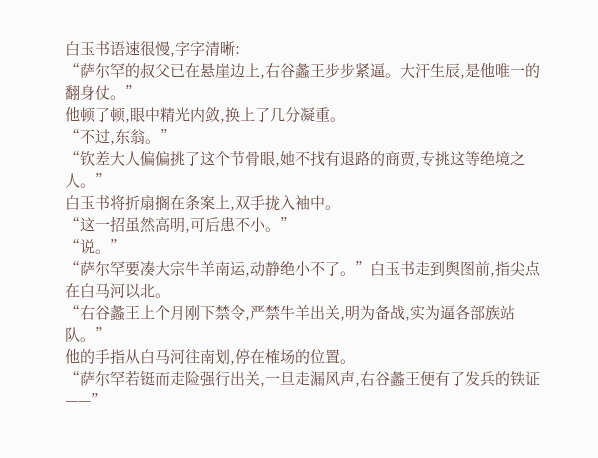白玉书语速很慢,字字清晰:
“萨尔罕的叔父已在悬崖边上,右谷蠡王步步紧逼。大汗生辰,是他唯一的翻身仗。”
他顿了顿,眼中精光内敛,换上了几分凝重。
“不过,东翁。”
“钦差大人偏偏挑了这个节骨眼,她不找有退路的商贾,专挑这等绝境之人。”
白玉书将折扇搁在条案上,双手拢入袖中。
“这一招虽然高明,可后患不小。”
“说。”
“萨尔罕要凑大宗牛羊南运,动静绝小不了。”白玉书走到舆图前,指尖点在白马河以北。
“右谷蠡王上个月刚下禁令,严禁牛羊出关,明为备战,实为逼各部族站队。”
他的手指从白马河往南划,停在榷场的位置。
“萨尔罕若铤而走险强行出关,一旦走漏风声,右谷蠡王便有了发兵的铁证——”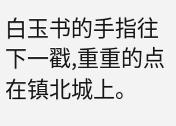白玉书的手指往下一戳,重重的点在镇北城上。